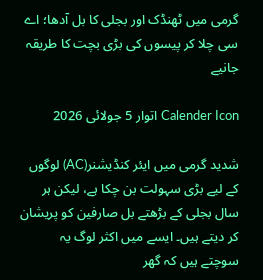گرمی میں ٹھنڈک اور بجلی کا بل آدھا؛ اے سی چلا کر پیسوں کی بڑی بچت کا طریقہ جانیے

Calender Icon اتوار 5 جولائی 2026

شدید گرمی میں ایئر کنڈیشنر(AC) لوگوں کے لیے بڑی سہولت بن چکا ہے، لیکن ہر سال بجلی کے بڑھتے بل صارفین کو پریشان کر دیتے ہیں۔ ایسے میں اکثر لوگ یہ سوچتے ہیں کہ گھر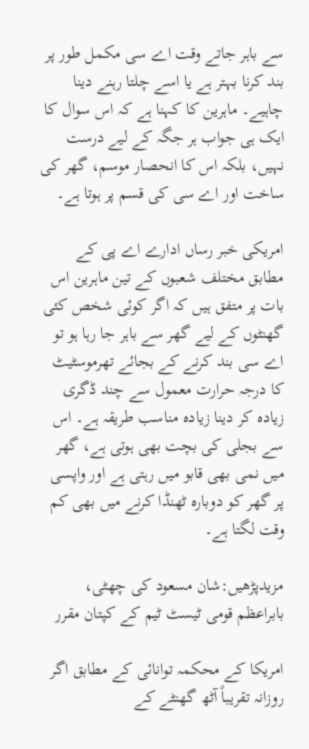سے باہر جاتے وقت اے سی مکمل طور پر بند کرنا بہتر ہے یا اسے چلتا رہنے دینا چاہیے۔ ماہرین کا کہنا ہے کہ اس سوال کا ایک ہی جواب ہر جگہ کے لیے درست نہیں، بلکہ اس کا انحصار موسم، گھر کی ساخت اور اے سی کی قسم پر ہوتا ہے۔

امریکی خبر رساں ادارے اے پی کے مطابق مختلف شعبوں کے تین ماہرین اس بات پر متفق ہیں کہ اگر کوئی شخص کئی گھنٹوں کے لیے گھر سے باہر جا رہا ہو تو اے سی بند کرنے کے بجائے تھرموسٹیٹ کا درجہ حرارت معمول سے چند ڈگری زیادہ کر دینا زیادہ مناسب طریقہ ہے۔ اس سے بجلی کی بچت بھی ہوتی ہے، گھر میں نمی بھی قابو میں رہتی ہے اور واپسی پر گھر کو دوبارہ ٹھنڈا کرنے میں بھی کم وقت لگتا ہے۔

مزیدپڑھیں:شان مسعود کی چھٹی، بابراعظم قومی ٹیسٹ ٹیم کے کپتان مقرر

امریکا کے محکمہ توانائی کے مطابق اگر روزانہ تقریباً آٹھ گھنٹے کے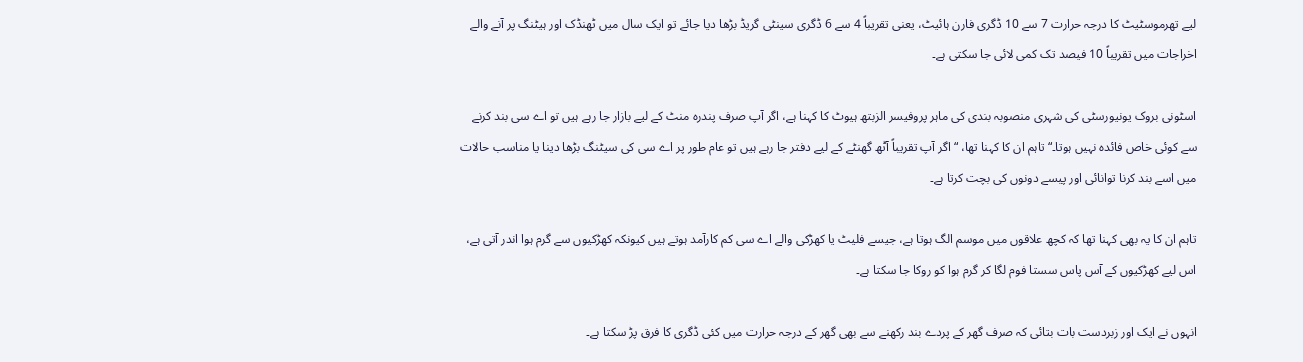لیے تھرموسٹیٹ کا درجہ حرارت 7 سے 10 ڈگری فارن ہائیٹ، یعنی تقریباً 4 سے 6 ڈگری سینٹی گریڈ بڑھا دیا جائے تو ایک سال میں ٹھنڈک اور ہیٹنگ پر آنے والے اخراجات میں تقریباً 10 فیصد تک کمی لائی جا سکتی ہے۔

اسٹونی بروک یونیورسٹی کی شہری منصوبہ بندی کی ماہر پروفیسر الزبتھ ہیوٹ کا کہنا ہے، اگر آپ صرف پندرہ منٹ کے لیے بازار جا رہے ہیں تو اے سی بند کرنے سے کوئی خاص فائدہ نہیں ہوتا۔“ تاہم ان کا کہنا تھا، “اگر آپ تقریباً آٹھ گھنٹے کے لیے دفتر جا رہے ہیں تو عام طور پر اے سی کی سیٹنگ بڑھا دینا یا مناسب حالات میں اسے بند کرنا توانائی اور پیسے دونوں کی بچت کرتا ہے۔

تاہم ان کا یہ بھی کہنا تھا کہ کچھ علاقوں میں موسم الگ ہوتا ہے، جیسے فلیٹ یا کھڑکی والے اے سی کم کارآمد ہوتے ہیں کیونکہ کھڑکیوں سے گرم ہوا اندر آتی ہے، اس لیے کھڑکیوں کے آس پاس سستا فوم لگا کر گرم ہوا کو روکا جا سکتا ہے۔

انہوں نے ایک اور زبردست بات بتائی کہ صرف گھر کے پردے بند رکھنے سے بھی گھر کے درجہ حرارت میں کئی ڈگری کا فرق پڑ سکتا ہے۔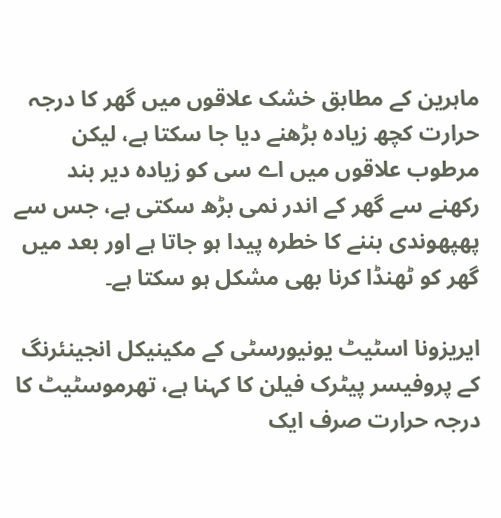ماہرین کے مطابق خشک علاقوں میں گھر کا درجہ حرارت کچھ زیادہ بڑھنے دیا جا سکتا ہے، لیکن مرطوب علاقوں میں اے سی کو زیادہ دیر بند رکھنے سے گھر کے اندر نمی بڑھ سکتی ہے، جس سے پھپھوندی بننے کا خطرہ پیدا ہو جاتا ہے اور بعد میں گھر کو ٹھنڈا کرنا بھی مشکل ہو سکتا ہے۔

ایریزونا اسٹیٹ یونیورسٹی کے مکینیکل انجینئرنگ کے پروفیسر پیٹرک فیلن کا کہنا ہے، تھرموسٹیٹ کا درجہ حرارت صرف ایک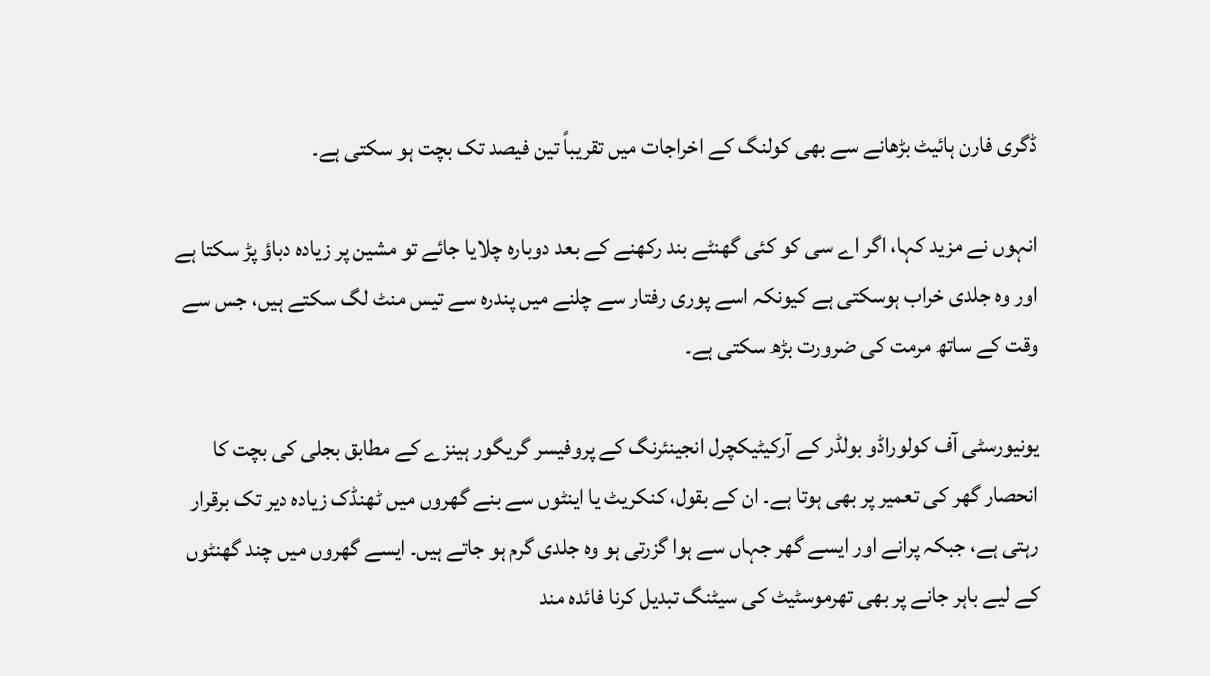ڈگری فارن ہائیٹ بڑھانے سے بھی کولنگ کے اخراجات میں تقریباً تین فیصد تک بچت ہو سکتی ہے۔

انہوں نے مزید کہا، اگر اے سی کو کئی گھنٹے بند رکھنے کے بعد دوبارہ چلایا جائے تو مشین پر زیادہ دباؤ پڑ سکتا ہے اور وہ جلدی خراب ہوسکتی ہے کیونکہ اسے پوری رفتار سے چلنے میں پندرہ سے تیس منٹ لگ سکتے ہیں، جس سے وقت کے ساتھ مرمت کی ضرورت بڑھ سکتی ہے۔

یونیورسٹی آف کولوراڈو بولڈر کے آرکیٹیکچرل انجینئرنگ کے پروفیسر گریگور ہینزے کے مطابق بجلی کی بچت کا انحصار گھر کی تعمیر پر بھی ہوتا ہے۔ ان کے بقول، کنکریٹ یا اینٹوں سے بنے گھروں میں ٹھنڈک زیادہ دیر تک برقرار رہتی ہے، جبکہ پرانے اور ایسے گھر جہاں سے ہوا گزرتی ہو وہ جلدی گرم ہو جاتے ہیں۔ ایسے گھروں میں چند گھنٹوں کے لیے باہر جانے پر بھی تھرموسٹیٹ کی سیٹنگ تبدیل کرنا فائدہ مند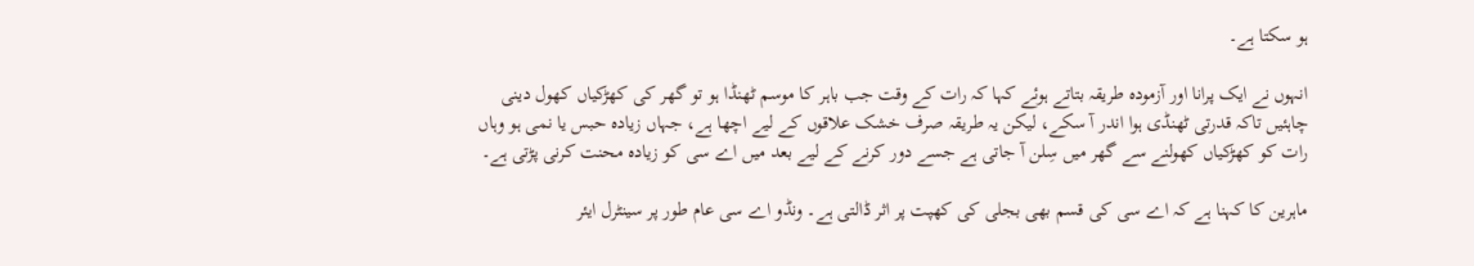ہو سکتا ہے۔

انہوں نے ایک پرانا اور آزمودہ طریقہ بتاتے ہوئے کہا کہ رات کے وقت جب باہر کا موسم ٹھنڈا ہو تو گھر کی کھڑکیاں کھول دینی چاہئیں تاکہ قدرتی ٹھنڈی ہوا اندر آ سکے، لیکن یہ طریقہ صرف خشک علاقوں کے لیے اچھا ہے، جہاں زیادہ حبس یا نمی ہو وہاں رات کو کھڑکیاں کھولنے سے گھر میں سِلن آ جاتی ہے جسے دور کرنے کے لیے بعد میں اے سی کو زیادہ محنت کرنی پڑتی ہے۔

ماہرین کا کہنا ہے کہ اے سی کی قسم بھی بجلی کی کھپت پر اثر ڈالتی ہے۔ ونڈو اے سی عام طور پر سینٹرل ایئر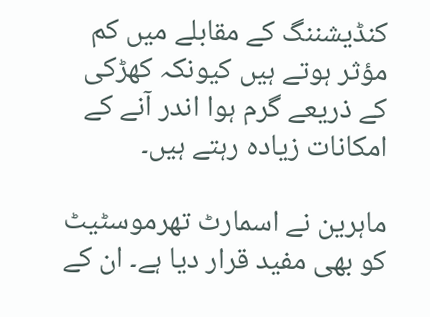کنڈیشننگ کے مقابلے میں کم مؤثر ہوتے ہیں کیونکہ کھڑکی کے ذریعے گرم ہوا اندر آنے کے امکانات زیادہ رہتے ہیں۔

ماہرین نے اسمارٹ تھرموسٹیٹ کو بھی مفید قرار دیا ہے۔ ان کے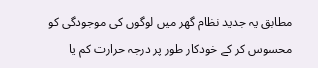مطابق یہ جدید نظام گھر میں لوگوں کی موجودگی کو محسوس کر کے خودکار طور پر درجہ حرارت کم یا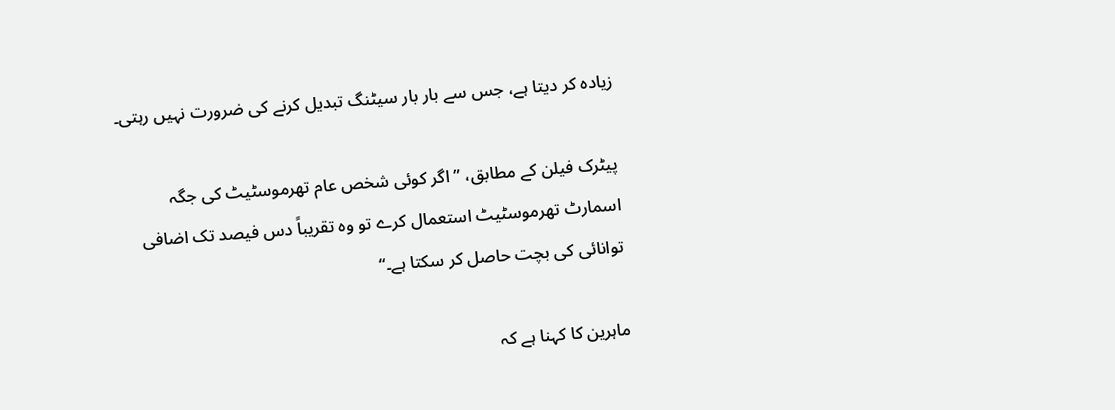زیادہ کر دیتا ہے، جس سے بار بار سیٹنگ تبدیل کرنے کی ضرورت نہیں رہتی۔

پیٹرک فیلن کے مطابق، ”اگر کوئی شخص عام تھرموسٹیٹ کی جگہ اسمارٹ تھرموسٹیٹ استعمال کرے تو وہ تقریباً دس فیصد تک اضافی توانائی کی بچت حاصل کر سکتا ہے۔“

ماہرین کا کہنا ہے کہ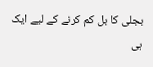بجلی کا بل کم کرنے کے لیے ایک ہی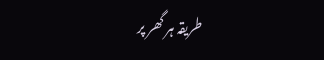طریقہ ہر گھر پر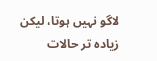لاگو نہیں ہوتا، لیکن زیادہ تر حالات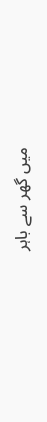میں گھر سے باہر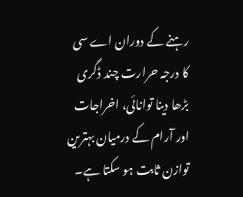رہنے کے دوران اے سی کا درجہ حرارت چند ڈگری بڑھا دینا توانائی، اخراجات اور آرام کے درمیان بہترین توازن ثابت ہو سکتا ہے۔